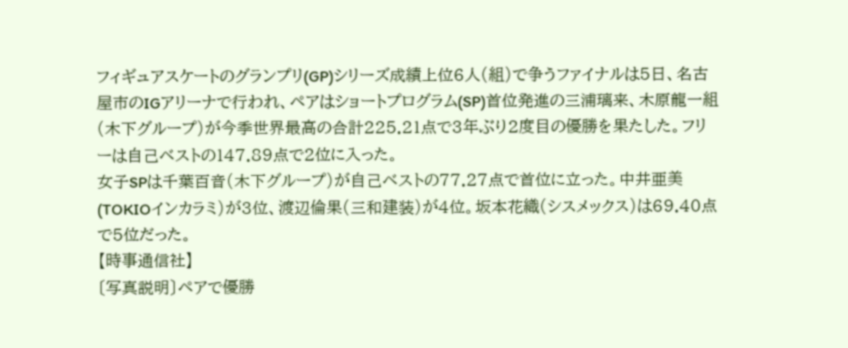フィギュアスケートのグランプリ(GP)シリーズ成績上位6人(組)で争うファイナルは5日、名古屋市のIGアリーナで行われ、ペアはショートプログラム(SP)首位発進の三浦璃来、木原龍一組(木下グループ)が今季世界最高の合計225.21点で3年ぶり2度目の優勝を果たした。フリーは自己ベストの147.89点で2位に入った。
女子SPは千葉百音(木下グループ)が自己ベストの77.27点で首位に立った。中井亜美(TOKIOインカラミ)が3位、渡辺倫果(三和建装)が4位。坂本花織(シスメックス)は69.40点で5位だった。
【時事通信社】
〔写真説明〕ペアで優勝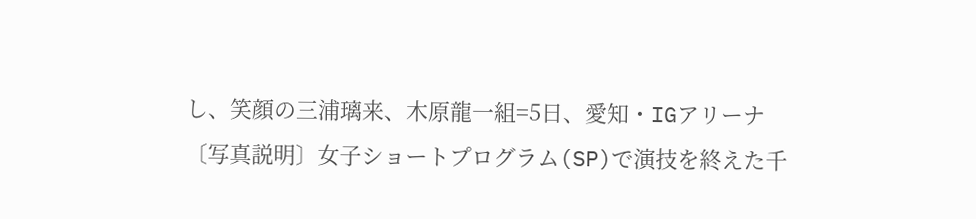し、笑顔の三浦璃来、木原龍一組=5日、愛知・IGアリーナ
〔写真説明〕女子ショートプログラム(SP)で演技を終えた千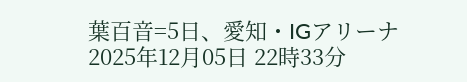葉百音=5日、愛知・IGアリーナ
2025年12月05日 22時33分